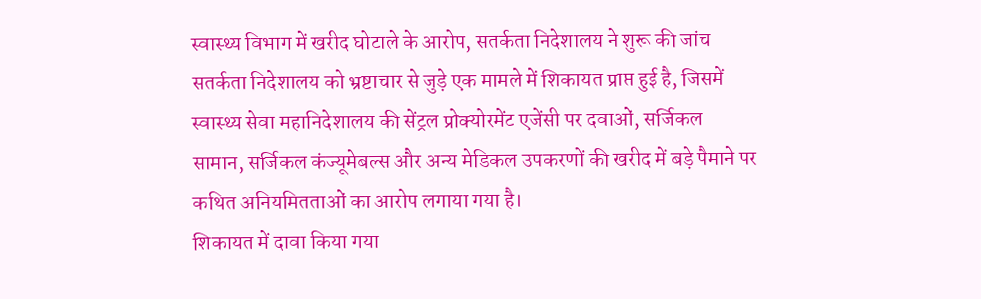स्वास्थ्य विभाग में खरीद घोटाले के आरोप, सतर्कता निदेशालय ने शुरू की जांच
सतर्कता निदेशालय को भ्रष्टाचार से जुड़े एक मामले में शिकायत प्राप्त हुई है, जिसमें स्वास्थ्य सेवा महानिदेशालय की सेंट्रल प्रोक्योरमेंट एजेंसी पर दवाओं, सर्जिकल सामान, सर्जिकल कंज्यूमेबल्स और अन्य मेडिकल उपकरणों की खरीद में बड़े पैमाने पर कथित अनियमितताओं का आरोप लगाया गया है।
शिकायत में दावा किया गया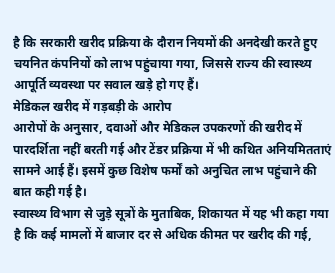है कि सरकारी खरीद प्रक्रिया के दौरान नियमों की अनदेखी करते हुए चयनित कंपनियों को लाभ पहुंचाया गया, जिससे राज्य की स्वास्थ्य आपूर्ति व्यवस्था पर सवाल खड़े हो गए हैं।
मेडिकल खरीद में गड़बड़ी के आरोप
आरोपों के अनुसार, दवाओं और मेडिकल उपकरणों की खरीद में पारदर्शिता नहीं बरती गई और टेंडर प्रक्रिया में भी कथित अनियमितताएं सामने आई हैं। इसमें कुछ विशेष फर्मों को अनुचित लाभ पहुंचाने की बात कही गई है।
स्वास्थ्य विभाग से जुड़े सूत्रों के मुताबिक, शिकायत में यह भी कहा गया है कि कई मामलों में बाजार दर से अधिक कीमत पर खरीद की गई,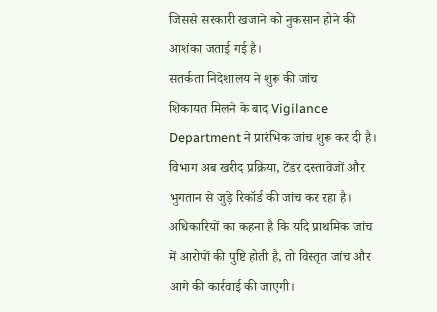जिससे सरकारी खजाने को नुकसान होने की आशंका जताई गई है।
सतर्कता निदेशालय ने शुरू की जांच
शिकायत मिलने के बाद Vigilance Department ने प्रारंभिक जांच शुरू कर दी है। विभाग अब खरीद प्रक्रिया, टेंडर दस्तावेजों और भुगतान से जुड़े रिकॉर्ड की जांच कर रहा है।
अधिकारियों का कहना है कि यदि प्राथमिक जांच में आरोपों की पुष्टि होती है, तो विस्तृत जांच और आगे की कार्रवाई की जाएगी।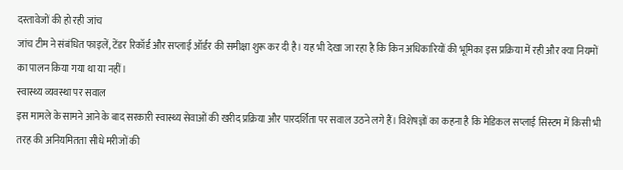दस्तावेजों की हो रही जांच
जांच टीम ने संबंधित फाइलें, टेंडर रिकॉर्ड और सप्लाई ऑर्डर की समीक्षा शुरू कर दी है। यह भी देखा जा रहा है कि किन अधिकारियों की भूमिका इस प्रक्रिया में रही और क्या नियमों का पालन किया गया था या नहीं।
स्वास्थ्य व्यवस्था पर सवाल
इस मामले के सामने आने के बाद सरकारी स्वास्थ्य सेवाओं की खरीद प्रक्रिया और पारदर्शिता पर सवाल उठने लगे हैं। विशेषज्ञों का कहना है कि मेडिकल सप्लाई सिस्टम में किसी भी तरह की अनियमितता सीधे मरीजों की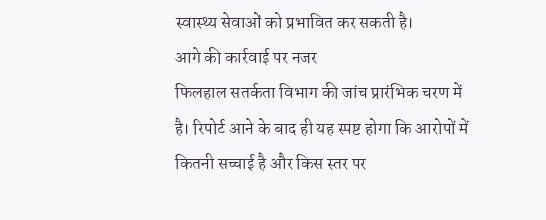स्वास्थ्य सेवाओं को प्रभावित कर सकती है।
आगे की कार्रवाई पर नजर
फिलहाल सतर्कता विभाग की जांच प्रारंभिक चरण में है। रिपोर्ट आने के बाद ही यह स्पष्ट होगा कि आरोपों में कितनी सच्चाई है और किस स्तर पर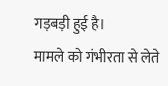गड़बड़ी हुई है।
मामले को गंभीरता से लेते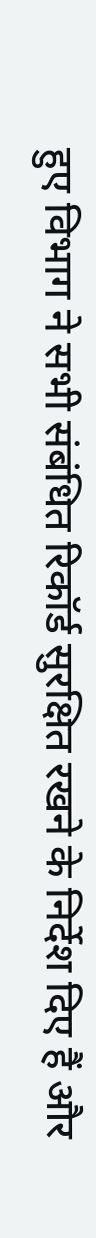हुए विभाग ने सभी संबंधित रिकॉर्ड सुरक्षित रखने के निर्देश दिए हैं और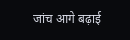जांच आगे बढ़ाई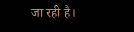जा रही है।